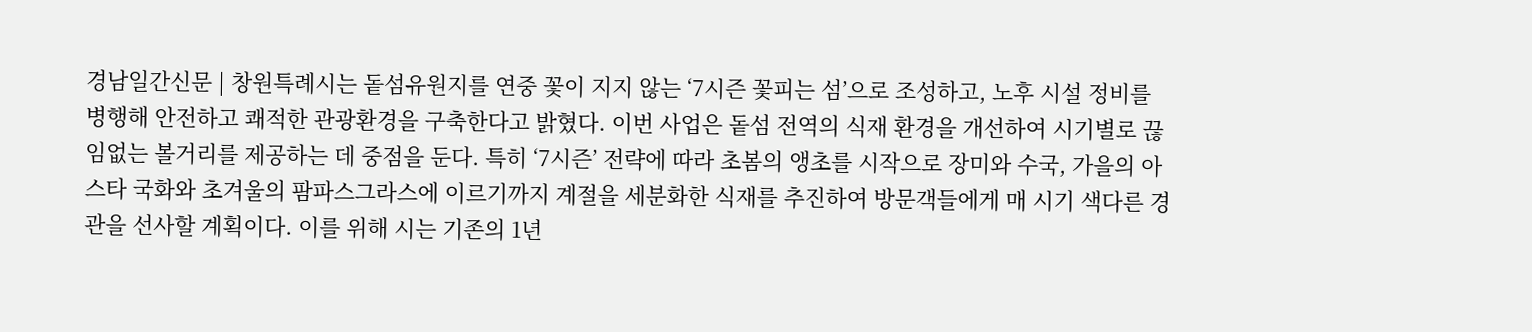경남일간신문 | 창원특례시는 돝섬유원지를 연중 꽃이 지지 않는 ‘7시즌 꽃피는 섬’으로 조성하고, 노후 시설 정비를 병행해 안전하고 쾌적한 관광환경을 구축한다고 밝혔다. 이번 사업은 돝섬 전역의 식재 환경을 개선하여 시기별로 끊임없는 볼거리를 제공하는 데 중점을 둔다. 특히 ‘7시즌’ 전략에 따라 초봄의 앵초를 시작으로 장미와 수국, 가을의 아스타 국화와 초겨울의 팜파스그라스에 이르기까지 계절을 세분화한 식재를 추진하여 방문객들에게 매 시기 색다른 경관을 선사할 계획이다. 이를 위해 시는 기존의 1년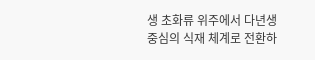생 초화류 위주에서 다년생 중심의 식재 체계로 전환하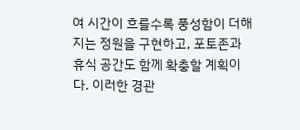여 시간이 흐를수록 풍성함이 더해지는 정원을 구현하고, 포토존과 휴식 공간도 함께 확충할 계획이다. 이러한 경관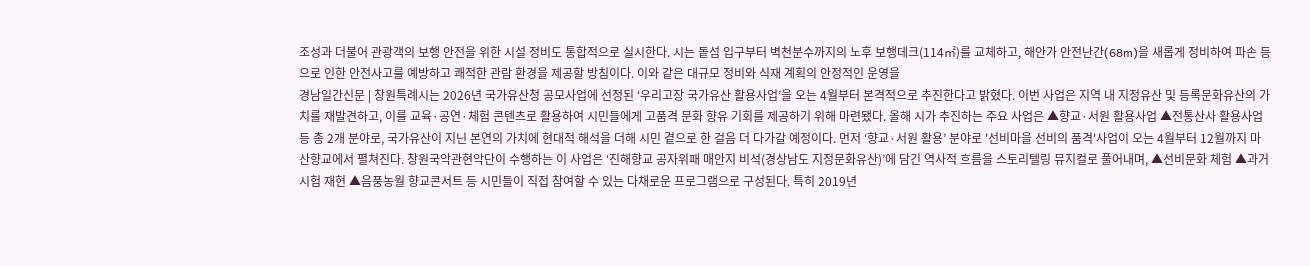조성과 더불어 관광객의 보행 안전을 위한 시설 정비도 통합적으로 실시한다. 시는 돝섬 입구부터 벽천분수까지의 노후 보행데크(114㎡)를 교체하고, 해안가 안전난간(68m)을 새롭게 정비하여 파손 등으로 인한 안전사고를 예방하고 쾌적한 관람 환경을 제공할 방침이다. 이와 같은 대규모 정비와 식재 계획의 안정적인 운영을
경남일간신문 | 창원특례시는 2026년 국가유산청 공모사업에 선정된 ‘우리고장 국가유산 활용사업’을 오는 4월부터 본격적으로 추진한다고 밝혔다. 이번 사업은 지역 내 지정유산 및 등록문화유산의 가치를 재발견하고, 이를 교육·공연·체험 콘텐츠로 활용하여 시민들에게 고품격 문화 향유 기회를 제공하기 위해 마련됐다. 올해 시가 추진하는 주요 사업은 ▲향교·서원 활용사업 ▲전통산사 활용사업 등 총 2개 분야로, 국가유산이 지닌 본연의 가치에 현대적 해석을 더해 시민 곁으로 한 걸음 더 다가갈 예정이다. 먼저 ‘향교·서원 활용’ 분야로 '선비마을 선비의 품격'사업이 오는 4월부터 12월까지 마산향교에서 펼쳐진다. 창원국악관현악단이 수행하는 이 사업은 ‘진해향교 공자위패 매안지 비석(경상남도 지정문화유산)’에 담긴 역사적 흐름을 스토리텔링 뮤지컬로 풀어내며, ▲선비문화 체험 ▲과거시험 재현 ▲음풍농월 향교콘서트 등 시민들이 직접 참여할 수 있는 다채로운 프로그램으로 구성된다. 특히 2019년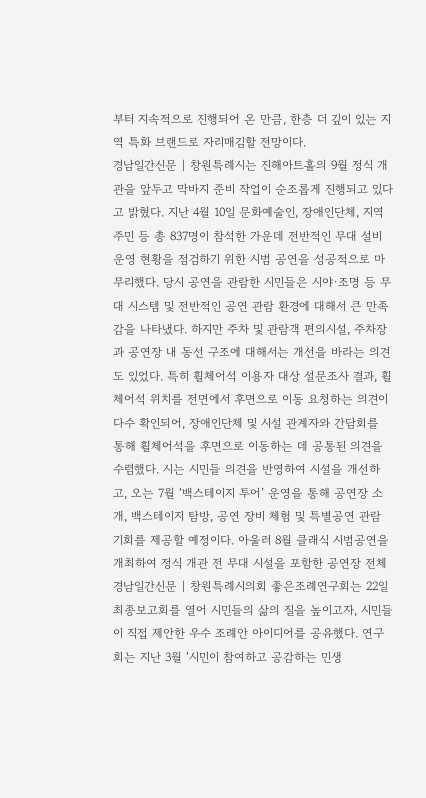부터 지속적으로 진행되어 온 만큼, 한층 더 깊이 있는 지역 특화 브랜드로 자리매김할 전망이다.
경남일간신문 | 창원특례시는 진해아트홀의 9월 정식 개관을 앞두고 막바지 준비 작업이 순조롭게 진행되고 있다고 밝혔다. 지난 4월 10일 문화예술인, 장애인단체, 지역주민 등 총 837명이 참석한 가운데 전반적인 무대 설비 운영 현황을 점검하기 위한 시범 공연을 성공적으로 마무리했다. 당시 공연을 관람한 시민들은 시야·조명 등 무대 시스템 및 전반적인 공연 관람 환경에 대해서 큰 만족감을 나타냈다. 하지만 주차 및 관람객 편의시설, 주차장과 공연장 내 동선 구조에 대해서는 개선을 바라는 의견도 있었다. 특히 휠체어석 이용자 대상 설문조사 결과, 휠체어석 위치를 전면에서 후면으로 이동 요청하는 의견이 다수 확인되어, 장애인단체 및 시설 관계자와 간담회를 통해 휠체어석을 후면으로 이동하는 데 공통된 의견을 수렴했다. 시는 시민들 의견을 반영하여 시설을 개선하고, 오는 7월 ‘백스테이지 투어’ 운영을 통해 공연장 소개, 백스테이지 탐방, 공연 장비 체험 및 특별공연 관람 기회를 제공할 예정이다. 아울러 8월 클래식 시범공연을 개최하여 정식 개관 전 무대 시설을 포함한 공연장 전체
경남일간신문 | 창원특례시의회 좋은조례연구회는 22일 최종보고회를 열어 시민들의 삶의 질을 높이고자, 시민들이 직접 제안한 우수 조례안 아이디어를 공유했다. 연구회는 지난 3월 ‘시민이 참여하고 공감하는 민생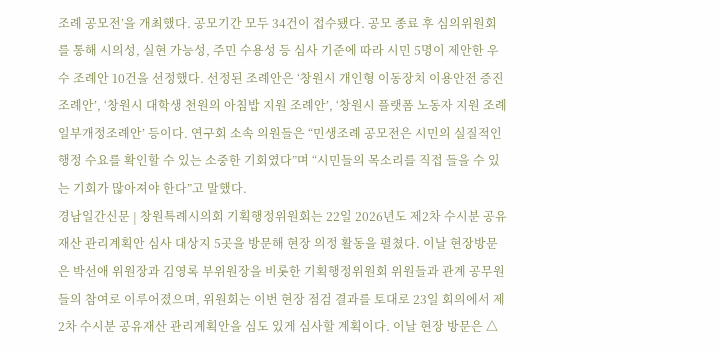조례 공모전’을 개최했다. 공모기간 모두 34건이 접수됐다. 공모 종료 후 심의위원회를 통해 시의성, 실현 가능성, 주민 수용성 등 심사 기준에 따라 시민 5명이 제안한 우수 조례안 10건을 선정했다. 선정된 조례안은 ‘창원시 개인형 이동장치 이용안전 증진 조례안’, ‘창원시 대학생 천원의 아침밥 지원 조례안’, ‘창원시 플랫폼 노동자 지원 조례 일부개정조례안’ 등이다. 연구회 소속 의원들은 “민생조례 공모전은 시민의 실질적인 행정 수요를 확인할 수 있는 소중한 기회였다”며 “시민들의 목소리를 직접 들을 수 있는 기회가 많아져야 한다”고 말했다.
경남일간신문 | 창원특례시의회 기획행정위원회는 22일 2026년도 제2차 수시분 공유재산 관리계획안 심사 대상지 5곳을 방문해 현장 의정 활동을 펼쳤다. 이날 현장방문은 박선애 위원장과 김영록 부위원장을 비롯한 기획행정위원회 위원들과 관계 공무원들의 참여로 이루어졌으며, 위원회는 이번 현장 점검 결과를 토대로 23일 회의에서 제2차 수시분 공유재산 관리계획안을 심도 있게 심사할 계획이다. 이날 현장 방문은 △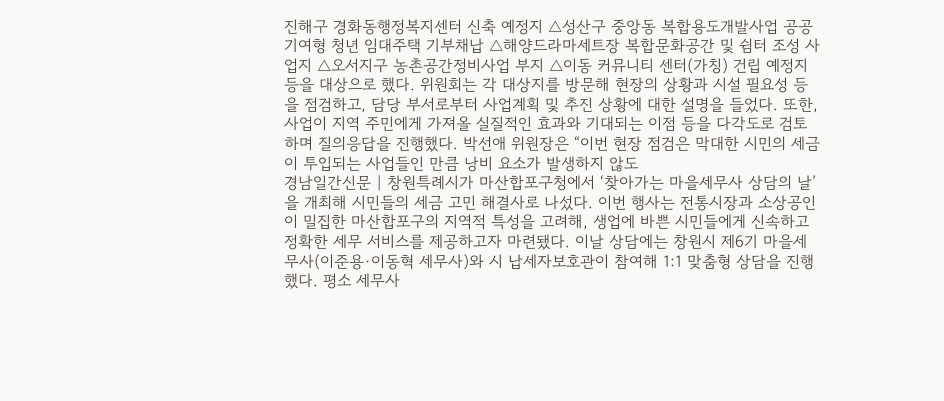진해구 경화동행정복지센터 신축 예정지 △성산구 중앙동 복합용도개발사업 공공기여형 청년 임대주택 기부채납 △해양드라마세트장 복합문화공간 및 쉼터 조성 사업지 △오서지구 농촌공간정비사업 부지 △이동 커뮤니티 센터(가칭) 건립 예정지 등을 대상으로 했다. 위원회는 각 대상지를 방문해 현장의 상황과 시설 필요성 등을 점검하고, 담당 부서로부터 사업계획 및 추진 상황에 대한 설명을 들었다. 또한, 사업이 지역 주민에게 가져올 실질적인 효과와 기대되는 이점 등을 다각도로 검토하며 질의응답을 진행했다. 박선애 위원장은 “이번 현장 점검은 막대한 시민의 세금이 투입되는 사업들인 만큼 낭비 요소가 발생하지 않도
경남일간신문 | 창원특례시가 마산합포구청에서 ‘찾아가는 마을세무사 상담의 날’을 개최해 시민들의 세금 고민 해결사로 나섰다. 이번 행사는 전통시장과 소상공인이 밀집한 마산합포구의 지역적 특성을 고려해, 생업에 바쁜 시민들에게 신속하고 정확한 세무 서비스를 제공하고자 마련됐다. 이날 상담에는 창원시 제6기 마을세무사(이준용·이동혁 세무사)와 시 납세자보호관이 참여해 1:1 맞춤형 상담을 진행했다. 평소 세무사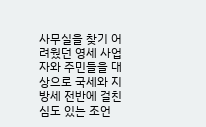사무실을 찾기 어려웠던 영세 사업자와 주민들을 대상으로 국세와 지방세 전반에 걸친 심도 있는 조언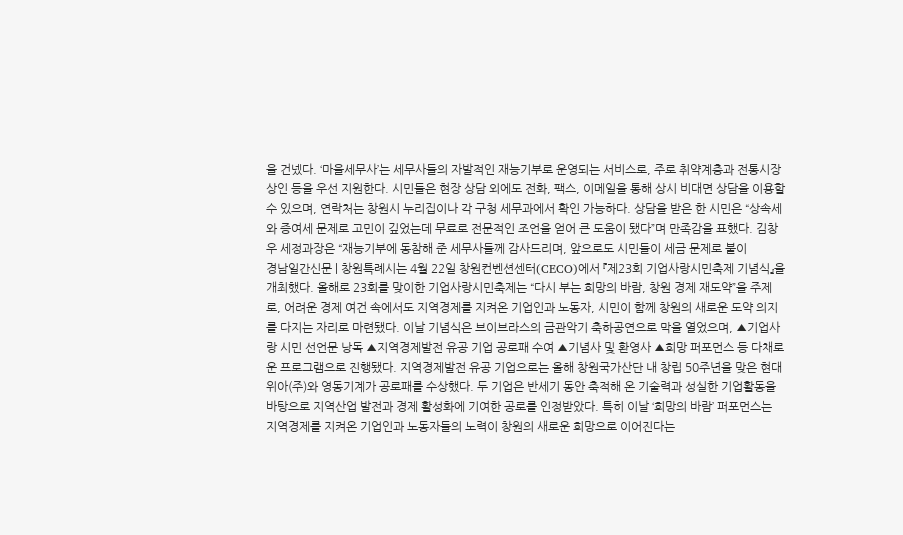을 건넸다. ‘마을세무사’는 세무사들의 자발적인 재능기부로 운영되는 서비스로, 주로 취약계층과 전통시장 상인 등을 우선 지원한다. 시민들은 현장 상담 외에도 전화, 팩스, 이메일을 통해 상시 비대면 상담을 이용할 수 있으며, 연락처는 창원시 누리집이나 각 구청 세무과에서 확인 가능하다. 상담을 받은 한 시민은 “상속세와 증여세 문제로 고민이 깊었는데 무료로 전문적인 조언을 얻어 큰 도움이 됐다”며 만족감을 표했다. 김창우 세정과장은 “재능기부에 동참해 준 세무사들께 감사드리며, 앞으로도 시민들이 세금 문제로 불이
경남일간신문 | 창원특례시는 4월 22일 창원컨벤션센터(CECO)에서 『제23회 기업사랑시민축제 기념식』을 개최했다. 올해로 23회를 맞이한 기업사랑시민축제는 “다시 부는 희망의 바람, 창원 경제 재도약”을 주제로, 어려운 경제 여건 속에서도 지역경제를 지켜온 기업인과 노동자, 시민이 함께 창원의 새로운 도약 의지를 다지는 자리로 마련됐다. 이날 기념식은 브이브라스의 금관악기 축하공연으로 막을 열었으며, ▲기업사랑 시민 선언문 낭독 ▲지역경제발전 유공 기업 공로패 수여 ▲기념사 및 환영사 ▲희망 퍼포먼스 등 다채로운 프로그램으로 진행됐다. 지역경제발전 유공 기업으로는 올해 창원국가산단 내 창립 50주년을 맞은 현대위아(주)와 영동기계가 공로패를 수상했다. 두 기업은 반세기 동안 축적해 온 기술력과 성실한 기업활동을 바탕으로 지역산업 발전과 경제 활성화에 기여한 공로를 인정받았다. 특히 이날 ‘희망의 바람’ 퍼포먼스는 지역경제를 지켜온 기업인과 노동자들의 노력이 창원의 새로운 희망으로 이어진다는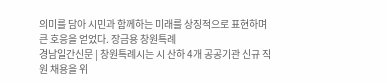의미를 담아 시민과 함께하는 미래를 상징적으로 표현하며 큰 호응을 얻었다. 장금용 창원특례
경남일간신문 | 창원특례시는 시 산하 4개 공공기관 신규 직원 채용을 위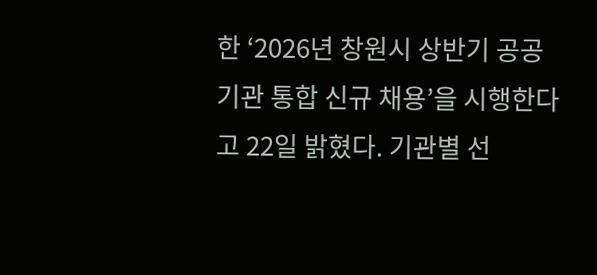한 ‘2026년 창원시 상반기 공공기관 통합 신규 채용’을 시행한다고 22일 밝혔다. 기관별 선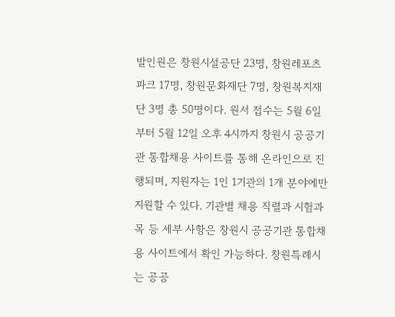발인원은 창원시설공단 23명, 창원레포츠파크 17명, 창원문화재단 7명, 창원복지재단 3명 총 50명이다. 원서 접수는 5월 6일부터 5월 12일 오후 4시까지 창원시 공공기관 통합채용 사이트를 통해 온라인으로 진행되며, 지원자는 1인 1기관의 1개 분야에만 지원할 수 있다. 기관별 채용 직렬과 시험과목 등 세부 사항은 창원시 공공기관 통합채용 사이트에서 확인 가능하다. 창원특례시는 공공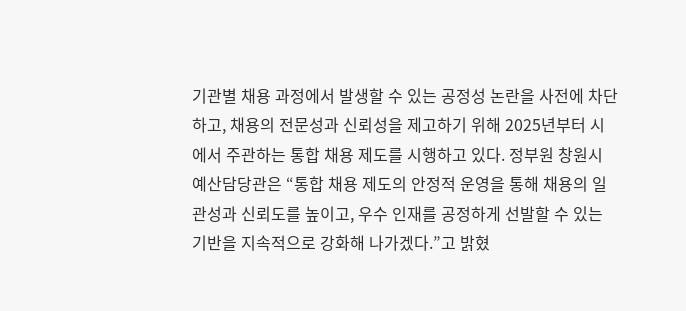기관별 채용 과정에서 발생할 수 있는 공정성 논란을 사전에 차단하고, 채용의 전문성과 신뢰성을 제고하기 위해 2025년부터 시에서 주관하는 통합 채용 제도를 시행하고 있다. 정부원 창원시 예산담당관은 “통합 채용 제도의 안정적 운영을 통해 채용의 일관성과 신뢰도를 높이고, 우수 인재를 공정하게 선발할 수 있는 기반을 지속적으로 강화해 나가겠다.”고 밝혔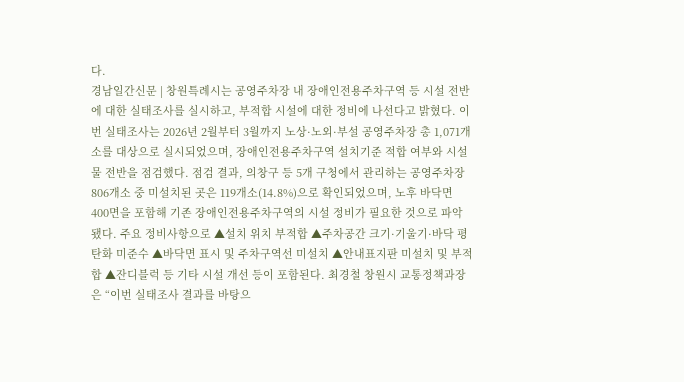다.
경남일간신문 | 창원특례시는 공영주차장 내 장애인전용주차구역 등 시설 전반에 대한 실태조사를 실시하고, 부적합 시설에 대한 정비에 나선다고 밝혔다. 이번 실태조사는 2026년 2월부터 3월까지 노상·노외·부설 공영주차장 총 1,071개소를 대상으로 실시되었으며, 장애인전용주차구역 설치기준 적합 여부와 시설물 전반을 점검했다. 점검 결과, 의창구 등 5개 구청에서 관리하는 공영주차장 806개소 중 미설치된 곳은 119개소(14.8%)으로 확인되었으며, 노후 바닥면 400면을 포함해 기존 장애인전용주차구역의 시설 정비가 필요한 것으로 파악됐다. 주요 정비사항으로 ▲설치 위치 부적합 ▲주차공간 크기·기울기·바닥 평탄화 미준수 ▲바닥면 표시 및 주차구역선 미설치 ▲안내표지판 미설치 및 부적합 ▲잔디블럭 등 기타 시설 개선 등이 포함된다. 최경철 창원시 교통정책과장은 “이번 실태조사 결과를 바탕으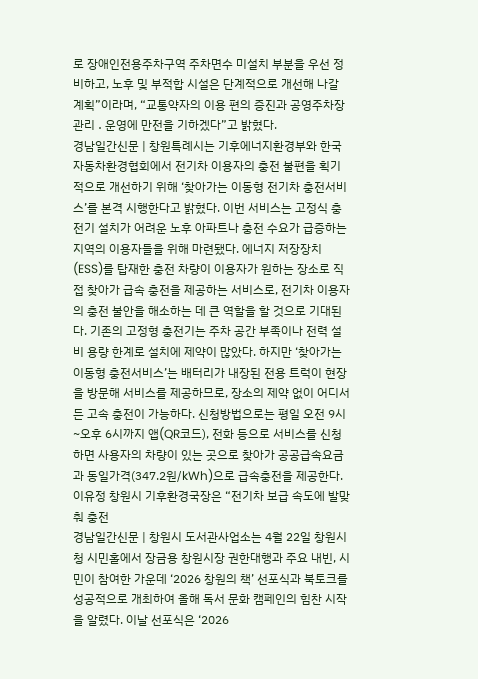로 장애인전용주차구역 주차면수 미설치 부분을 우선 정비하고, 노후 및 부적합 시설은 단계적으로 개선해 나갈 계획”이라며, “교통약자의 이용 편의 증진과 공영주차장 관리 ․ 운영에 만전을 기하겠다”고 밝혔다.
경남일간신문 | 창원특례시는 기후에너지환경부와 한국자동차환경협회에서 전기차 이용자의 충전 불편을 획기적으로 개선하기 위해 ‘찾아가는 이동형 전기차 충전서비스’를 본격 시행한다고 밝혔다. 이번 서비스는 고정식 충전기 설치가 어려운 노후 아파트나 충전 수요가 급증하는 지역의 이용자들을 위해 마련됐다. 에너지 저장장치(ESS)를 탑재한 충전 차량이 이용자가 원하는 장소로 직접 찾아가 급속 충전을 제공하는 서비스로, 전기차 이용자의 충전 불안을 해소하는 데 큰 역할을 할 것으로 기대된다. 기존의 고정형 충전기는 주차 공간 부족이나 전력 설비 용량 한계로 설치에 제약이 많았다. 하지만 ‘찾아가는 이동형 충전서비스’는 배터리가 내장된 전용 트럭이 현장을 방문해 서비스를 제공하므로, 장소의 제약 없이 어디서든 고속 충전이 가능하다. 신청방법으로는 평일 오전 9시~오후 6시까지 앱(QR코드), 전화 등으로 서비스를 신청하면 사용자의 차량이 있는 곳으로 찾아가 공공급속요금과 동일가격(347.2원/kWh)으로 급속충전을 제공한다. 이유정 창원시 기후환경국장은 “전기차 보급 속도에 발맞춰 충전
경남일간신문 | 창원시 도서관사업소는 4월 22일 창원시청 시민홀에서 장금용 창원시장 권한대행과 주요 내빈, 시민이 참여한 가운데 ‘2026 창원의 책’ 선포식과 북토크를 성공적으로 개최하여 올해 독서 문화 캠페인의 힘찬 시작을 알렸다. 이날 선포식은 ‘2026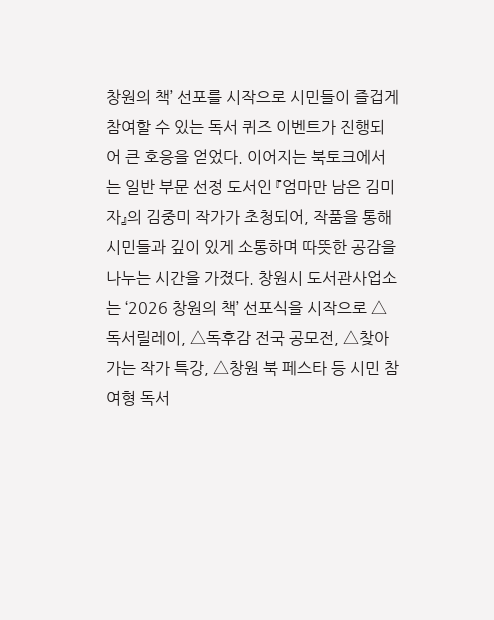창원의 책’ 선포를 시작으로 시민들이 즐겁게 참여할 수 있는 독서 퀴즈 이벤트가 진행되어 큰 호응을 얻었다. 이어지는 북토크에서는 일반 부문 선정 도서인 『엄마만 남은 김미자』의 김중미 작가가 초청되어, 작품을 통해 시민들과 깊이 있게 소통하며 따뜻한 공감을 나누는 시간을 가졌다. 창원시 도서관사업소는 ‘2026 창원의 책’ 선포식을 시작으로 △독서릴레이, △독후감 전국 공모전, △찾아가는 작가 특강, △창원 북 페스타 등 시민 참여형 독서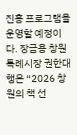진흥 프로그램을 운영할 예정이다. 장금용 창원특례시장 권한대행은 “2026 창원의 책 선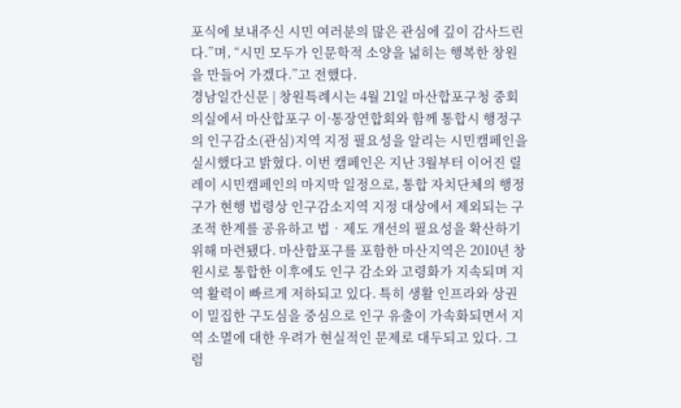포식에 보내주신 시민 여러분의 많은 관심에 깊이 감사드린다.”며, “시민 모두가 인문학적 소양을 넓히는 행복한 창원을 만들어 가겠다.”고 전했다.
경남일간신문 | 창원특례시는 4월 21일 마산합포구청 중회의실에서 마산합포구 이·통장연합회와 함께 통합시 행정구의 인구감소(관심)지역 지정 필요성을 알리는 시민캠페인을 실시했다고 밝혔다. 이번 캠페인은 지난 3월부터 이어진 릴레이 시민캠페인의 마지막 일정으로, 통합 자치단체의 행정구가 현행 법령상 인구감소지역 지정 대상에서 제외되는 구조적 한계를 공유하고 법‧제도 개선의 필요성을 확산하기 위해 마련됐다. 마산합포구를 포함한 마산지역은 2010년 창원시로 통합한 이후에도 인구 감소와 고령화가 지속되며 지역 활력이 빠르게 저하되고 있다. 특히 생활 인프라와 상권이 밀집한 구도심을 중심으로 인구 유출이 가속화되면서 지역 소멸에 대한 우려가 현실적인 문제로 대두되고 있다. 그럼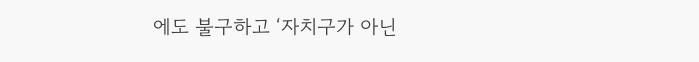에도 불구하고 ‘자치구가 아닌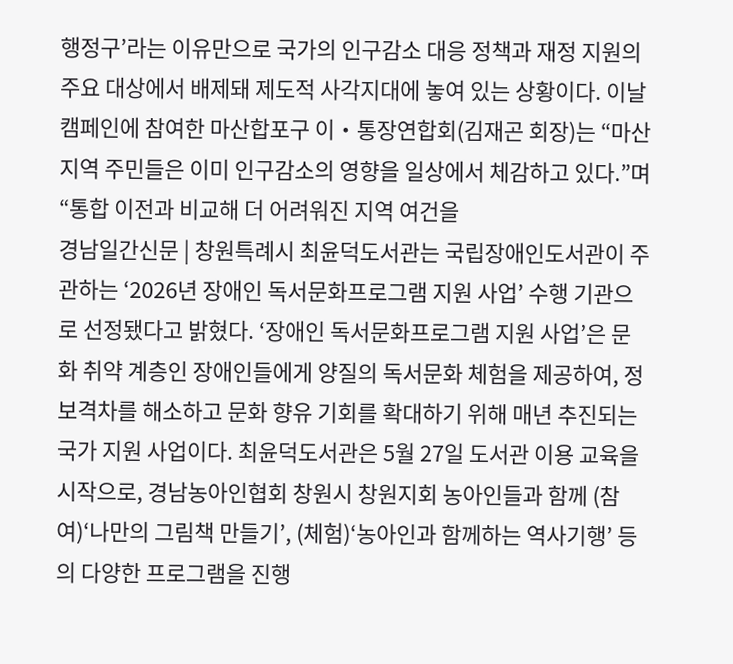행정구’라는 이유만으로 국가의 인구감소 대응 정책과 재정 지원의 주요 대상에서 배제돼 제도적 사각지대에 놓여 있는 상황이다. 이날 캠페인에 참여한 마산합포구 이‧통장연합회(김재곤 회장)는 “마산지역 주민들은 이미 인구감소의 영향을 일상에서 체감하고 있다.”며 “통합 이전과 비교해 더 어려워진 지역 여건을
경남일간신문 | 창원특례시 최윤덕도서관는 국립장애인도서관이 주관하는 ‘2026년 장애인 독서문화프로그램 지원 사업’ 수행 기관으로 선정됐다고 밝혔다. ‘장애인 독서문화프로그램 지원 사업’은 문화 취약 계층인 장애인들에게 양질의 독서문화 체험을 제공하여, 정보격차를 해소하고 문화 향유 기회를 확대하기 위해 매년 추진되는 국가 지원 사업이다. 최윤덕도서관은 5월 27일 도서관 이용 교육을 시작으로, 경남농아인협회 창원시 창원지회 농아인들과 함께 (참여)‘나만의 그림책 만들기’, (체험)‘농아인과 함께하는 역사기행’ 등의 다양한 프로그램을 진행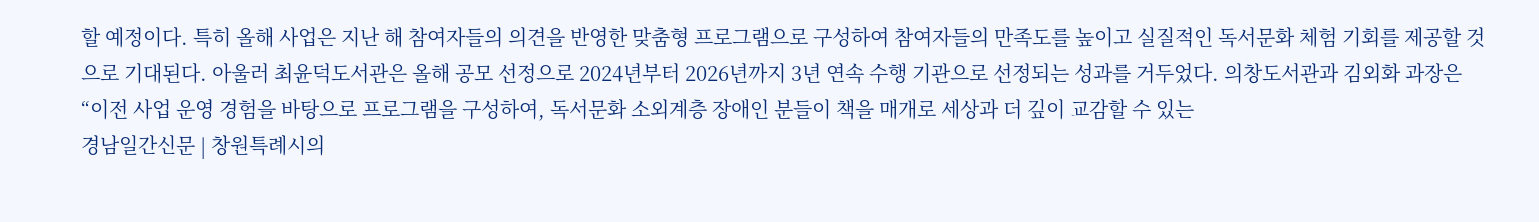할 예정이다. 특히 올해 사업은 지난 해 참여자들의 의견을 반영한 맞춤형 프로그램으로 구성하여 참여자들의 만족도를 높이고 실질적인 독서문화 체험 기회를 제공할 것으로 기대된다. 아울러 최윤덕도서관은 올해 공모 선정으로 2024년부터 2026년까지 3년 연속 수행 기관으로 선정되는 성과를 거두었다. 의창도서관과 김외화 과장은 “이전 사업 운영 경험을 바탕으로 프로그램을 구성하여, 독서문화 소외계층 장애인 분들이 책을 매개로 세상과 더 깊이 교감할 수 있는
경남일간신문 | 창원특례시의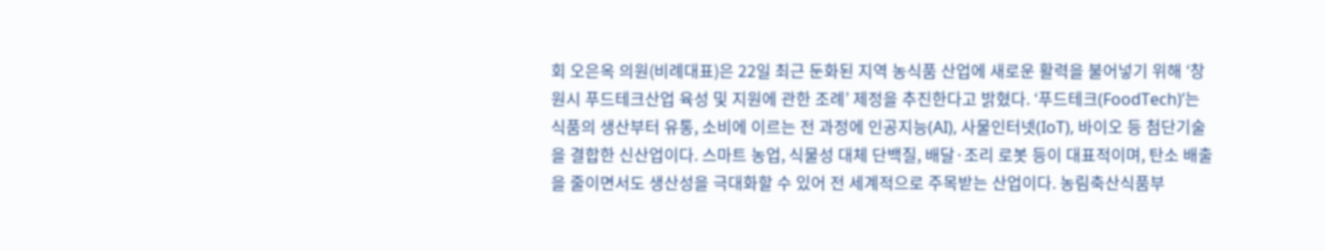회 오은옥 의원(비례대표)은 22일 최근 둔화된 지역 농식품 산업에 새로운 활력을 불어넣기 위해 ‘창원시 푸드테크산업 육성 및 지원에 관한 조례’ 제정을 추진한다고 밝혔다. ‘푸드테크(FoodTech)’는 식품의 생산부터 유통, 소비에 이르는 전 과정에 인공지능(AI), 사물인터넷(IoT), 바이오 등 첨단기술을 결합한 신산업이다. 스마트 농업, 식물성 대체 단백질, 배달·조리 로봇 등이 대표적이며, 탄소 배출을 줄이면서도 생산성을 극대화할 수 있어 전 세계적으로 주목받는 산업이다. 농림축산식품부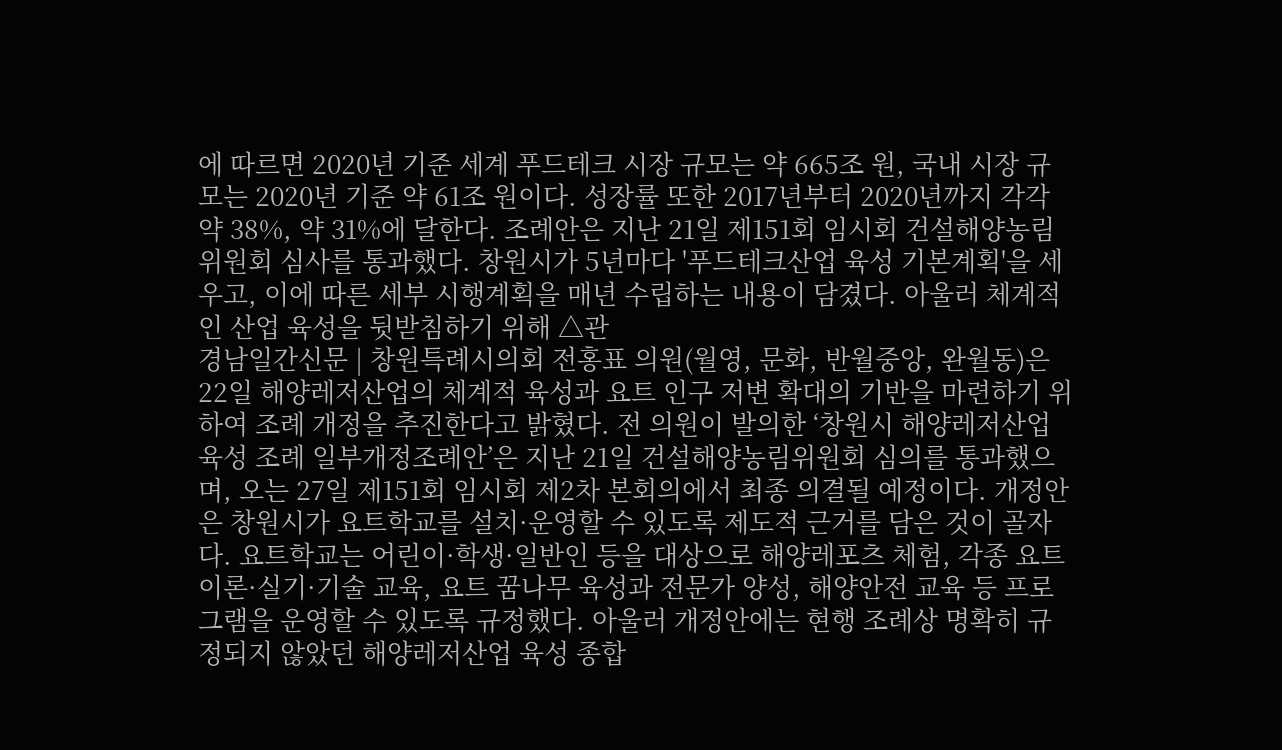에 따르면 2020년 기준 세계 푸드테크 시장 규모는 약 665조 원, 국내 시장 규모는 2020년 기준 약 61조 원이다. 성장률 또한 2017년부터 2020년까지 각각 약 38%, 약 31%에 달한다. 조례안은 지난 21일 제151회 임시회 건설해양농림위원회 심사를 통과했다. 창원시가 5년마다 '푸드테크산업 육성 기본계획'을 세우고, 이에 따른 세부 시행계획을 매년 수립하는 내용이 담겼다. 아울러 체계적인 산업 육성을 뒷받침하기 위해 △관
경남일간신문 | 창원특례시의회 전홍표 의원(월영, 문화, 반월중앙, 완월동)은 22일 해양레저산업의 체계적 육성과 요트 인구 저변 확대의 기반을 마련하기 위하여 조례 개정을 추진한다고 밝혔다. 전 의원이 발의한 ‘창원시 해양레저산업 육성 조례 일부개정조례안’은 지난 21일 건설해양농림위원회 심의를 통과했으며, 오는 27일 제151회 임시회 제2차 본회의에서 최종 의결될 예정이다. 개정안은 창원시가 요트학교를 설치·운영할 수 있도록 제도적 근거를 담은 것이 골자다. 요트학교는 어린이·학생·일반인 등을 대상으로 해양레포츠 체험, 각종 요트 이론·실기·기술 교육, 요트 꿈나무 육성과 전문가 양성, 해양안전 교육 등 프로그램을 운영할 수 있도록 규정했다. 아울러 개정안에는 현행 조례상 명확히 규정되지 않았던 해양레저산업 육성 종합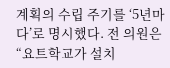계획의 수립 주기를 ‘5년마다’로 명시했다. 전 의원은 “요트학교가 설치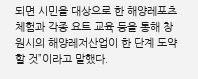되면 시민을 대상으로 한 해양레포츠 체험과 각종 요트 교육 등을 통해 창원시의 해양레저산업이 한 단계 도약할 것”이라고 말했다.